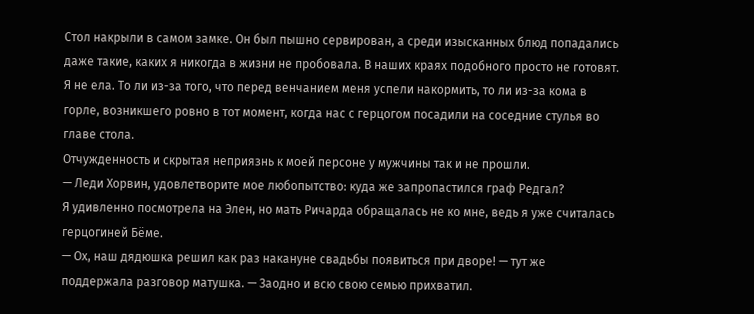Стол накрыли в самом замке. Он был пышно сервирован, а среди изысканных блюд попадались даже такие, каких я никогда в жизни не пробовала. В наших краях подобного просто не готовят.
Я не ела. То ли из-за того, что перед венчанием меня успели накормить, то ли из-за кома в горле, возникшего ровно в тот момент, когда нас с герцогом посадили на соседние стулья во главе стола.
Отчужденность и скрытая неприязнь к моей персоне у мужчины так и не прошли.
— Леди Хорвин, удовлетворите мое любопытство: куда же запропастился граф Редгал?
Я удивленно посмотрела на Элен, но мать Ричарда обращалась не ко мне, ведь я уже считалась герцогиней Бёме.
— Ох, наш дядюшка решил как раз накануне свадьбы появиться при дворе! — тут же поддержала разговор матушка. — Заодно и всю свою семью прихватил.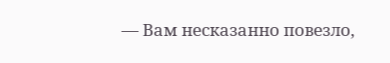— Вам несказанно повезло,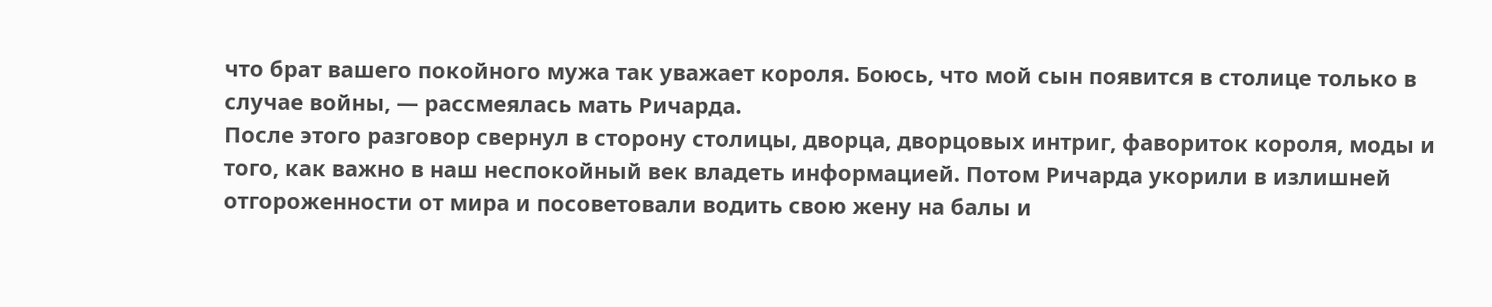что брат вашего покойного мужа так уважает короля. Боюсь, что мой сын появится в столице только в случае войны, — рассмеялась мать Ричарда.
После этого разговор свернул в сторону столицы, дворца, дворцовых интриг, фавориток короля, моды и того, как важно в наш неспокойный век владеть информацией. Потом Ричарда укорили в излишней отгороженности от мира и посоветовали водить свою жену на балы и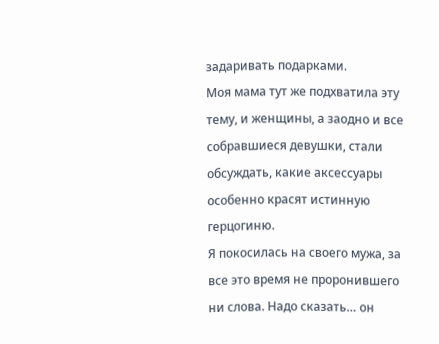задаривать подарками.
Моя мама тут же подхватила эту тему, и женщины, а заодно и все собравшиеся девушки, стали обсуждать, какие аксессуары особенно красят истинную герцогиню.
Я покосилась на своего мужа, за все это время не проронившего ни слова. Надо сказать… он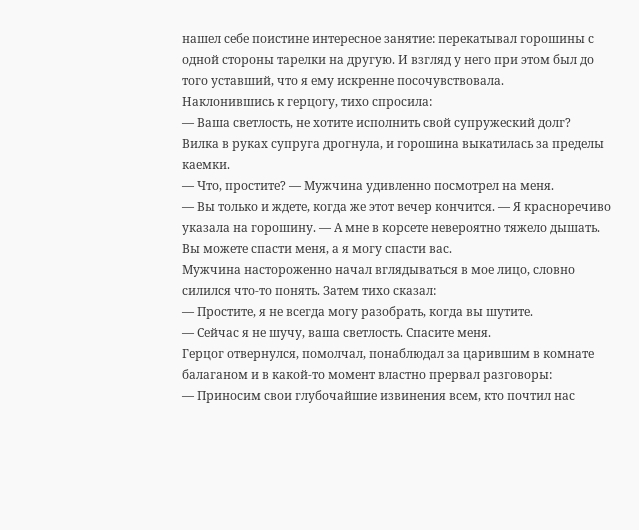нашел себе поистине интересное занятие: перекатывал горошины с одной стороны тарелки на другую. И взгляд у него при этом был до того уставший, что я ему искренне посочувствовала.
Наклонившись к герцогу, тихо спросила:
— Ваша светлость, не хотите исполнить свой супружеский долг?
Вилка в руках супруга дрогнула, и горошина выкатилась за пределы каемки.
— Что, простите? — Мужчина удивленно посмотрел на меня.
— Вы только и ждете, когда же этот вечер кончится. — Я красноречиво указала на горошину. — А мне в корсете невероятно тяжело дышать. Вы можете спасти меня, а я могу спасти вас.
Мужчина настороженно начал вглядываться в мое лицо, словно силился что-то понять. Затем тихо сказал:
— Простите, я не всегда могу разобрать, когда вы шутите.
— Сейчас я не шучу, ваша светлость. Спасите меня.
Герцог отвернулся, помолчал, понаблюдал за царившим в комнате балаганом и в какой-то момент властно прервал разговоры:
— Приносим свои глубочайшие извинения всем, кто почтил нас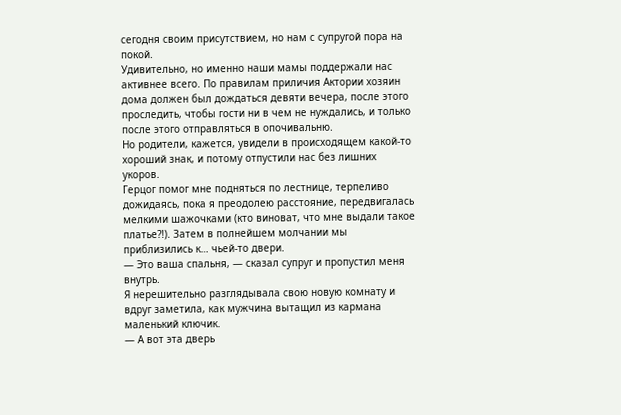сегодня своим присутствием, но нам с супругой пора на покой.
Удивительно, но именно наши мамы поддержали нас активнее всего. По правилам приличия Актории хозяин дома должен был дождаться девяти вечера, после этого проследить, чтобы гости ни в чем не нуждались, и только после этого отправляться в опочивальню.
Но родители, кажется, увидели в происходящем какой-то хороший знак, и потому отпустили нас без лишних укоров.
Герцог помог мне подняться по лестнице, терпеливо дожидаясь, пока я преодолею расстояние, передвигалась мелкими шажочками (кто виноват, что мне выдали такое платье?!). Затем в полнейшем молчании мы приблизились к… чьей-то двери.
— Это ваша спальня, — сказал супруг и пропустил меня внутрь.
Я нерешительно разглядывала свою новую комнату и вдруг заметила, как мужчина вытащил из кармана маленький ключик.
— А вот эта дверь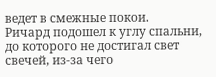ведет в смежные покои.
Ричард подошел к углу спальни, до которого не достигал свет свечей, из-за чего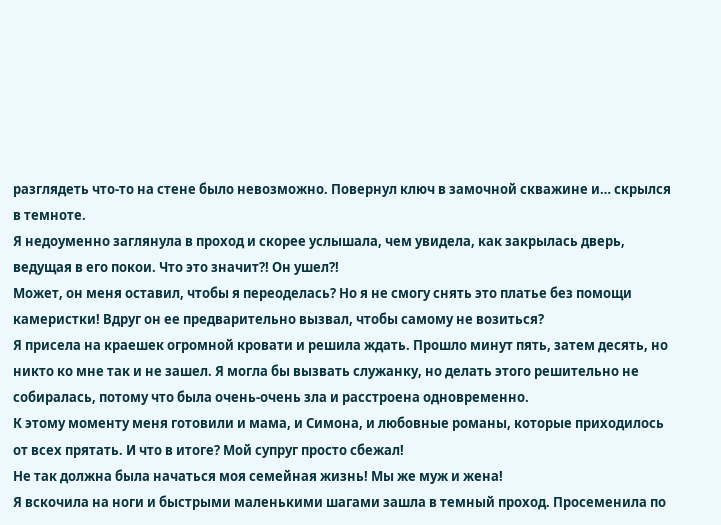разглядеть что-то на стене было невозможно. Повернул ключ в замочной скважине и… скрылся в темноте.
Я недоуменно заглянула в проход и скорее услышала, чем увидела, как закрылась дверь, ведущая в его покои. Что это значит?! Он ушел?!
Может, он меня оставил, чтобы я переоделась? Но я не смогу снять это платье без помощи камеристки! Вдруг он ее предварительно вызвал, чтобы самому не возиться?
Я присела на краешек огромной кровати и решила ждать. Прошло минут пять, затем десять, но никто ко мне так и не зашел. Я могла бы вызвать служанку, но делать этого решительно не собиралась, потому что была очень-очень зла и расстроена одновременно.
К этому моменту меня готовили и мама, и Симона, и любовные романы, которые приходилось от всех прятать. И что в итоге? Мой супруг просто сбежал!
Не так должна была начаться моя семейная жизнь! Мы же муж и жена!
Я вскочила на ноги и быстрыми маленькими шагами зашла в темный проход. Просеменила по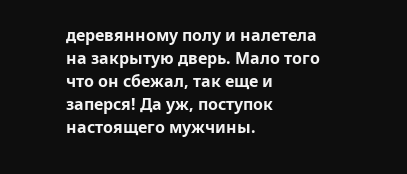деревянному полу и налетела на закрытую дверь. Мало того что он сбежал, так еще и заперся! Да уж, поступок настоящего мужчины.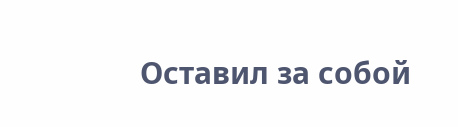Оставил за собой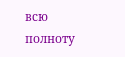всю полноту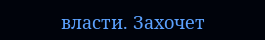власти. Захочет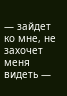— зайдет ко мне, не захочет меня видеть —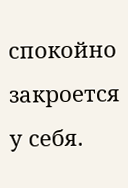спокойно закроется у себя.